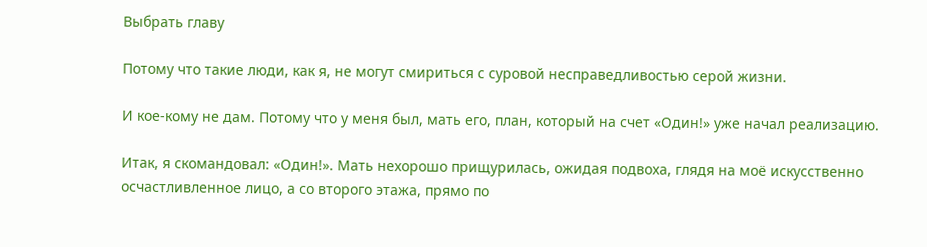Выбрать главу

Потому что такие люди, как я, не могут смириться с суровой несправедливостью серой жизни.

И кое-кому не дам. Потому что у меня был, мать его, план, который на счет «Один!» уже начал реализацию.

Итак, я скомандовал: «Один!». Мать нехорошо прищурилась, ожидая подвоха, глядя на моё искусственно осчастливленное лицо, а со второго этажа, прямо по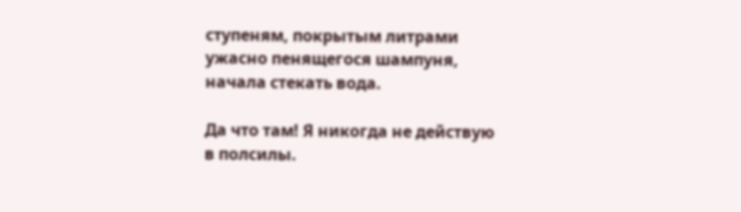ступеням, покрытым литрами ужасно пенящегося шампуня, начала стекать вода.

Да что там! Я никогда не действую в полсилы.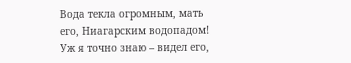Вода текла огромным, мать его, Ниагарским водопадом! Уж я точно знаю – видел его,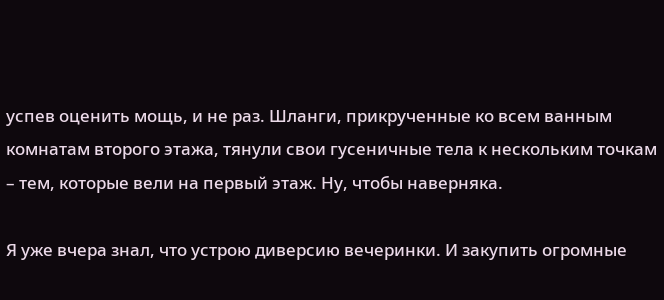успев оценить мощь, и не раз. Шланги, прикрученные ко всем ванным комнатам второго этажа, тянули свои гусеничные тела к нескольким точкам – тем, которые вели на первый этаж. Ну, чтобы наверняка.

Я уже вчера знал, что устрою диверсию вечеринки. И закупить огромные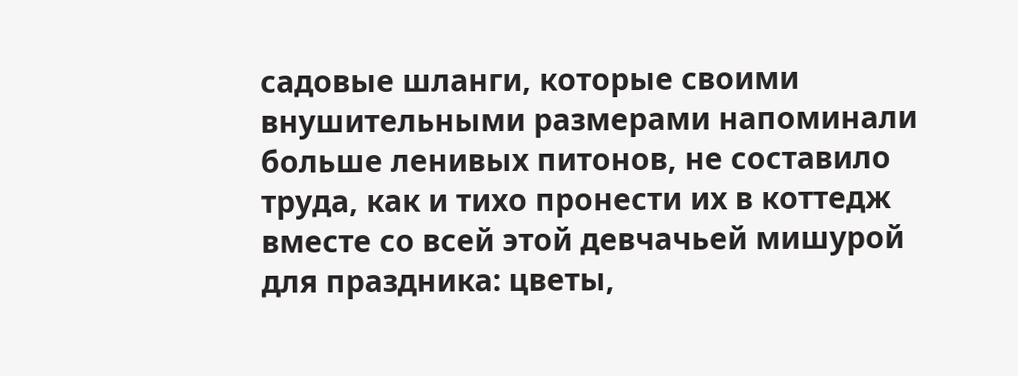садовые шланги, которые своими внушительными размерами напоминали больше ленивых питонов, не составило труда, как и тихо пронести их в коттедж вместе со всей этой девчачьей мишурой для праздника: цветы,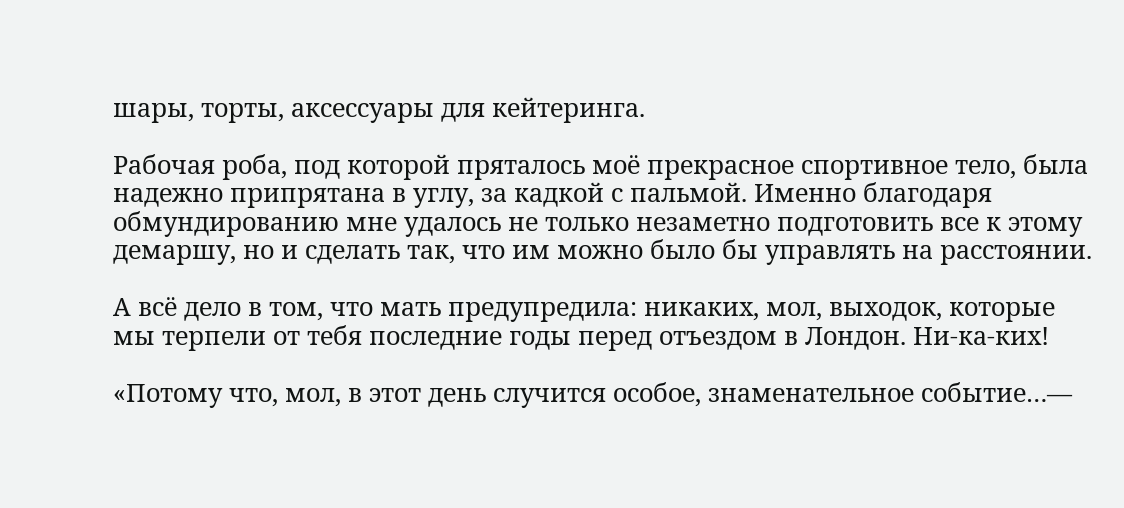шары, торты, аксессуары для кейтеринга.

Рабочая роба, под которой пряталось моё прекрасное спортивное тело, была надежно припрятана в углу, за кадкой с пальмой. Именно благодаря обмундированию мне удалось не только незаметно подготовить все к этому демаршу, но и сделать так, что им можно было бы управлять на расстоянии.

А всё дело в том, что мать предупредила: никаких, мол, выходок, которые мы терпели от тебя последние годы перед отъездом в Лондон. Ни-ка-ких!

«Потому что, мол, в этот день случится особое, знаменательное событие…—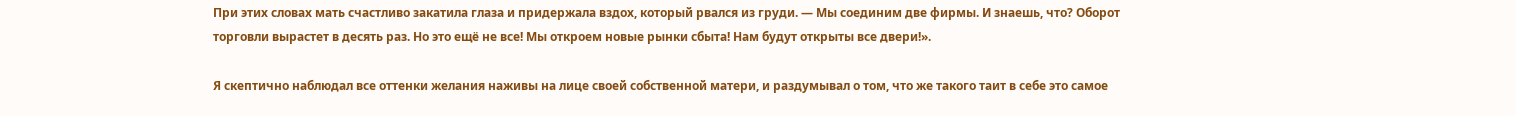При этих словах мать счастливо закатила глаза и придержала вздох, который рвался из груди. — Мы соединим две фирмы. И знаешь, что? Оборот торговли вырастет в десять раз. Но это ещё не все! Мы откроем новые рынки сбыта! Нам будут открыты все двери!».

Я скептично наблюдал все оттенки желания наживы на лице своей собственной матери, и раздумывал о том, что же такого таит в себе это самое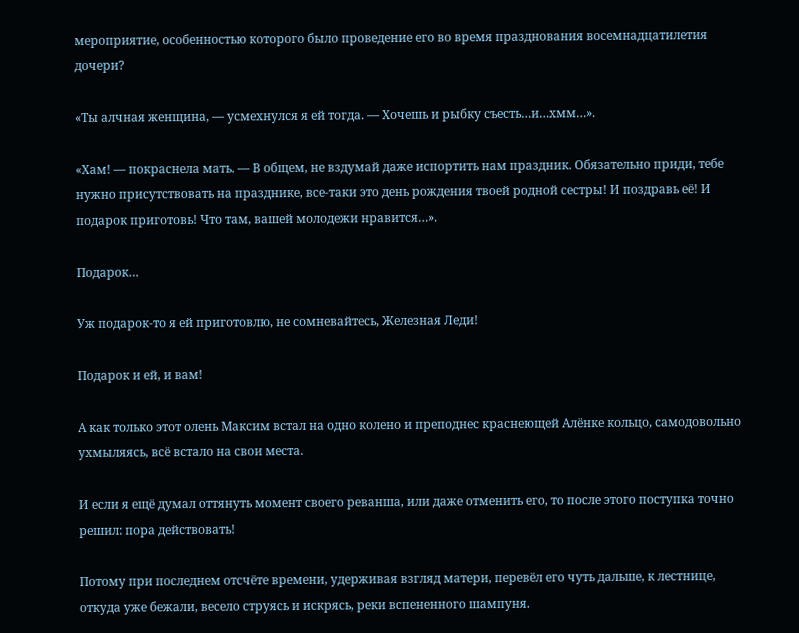мероприятие, особенностью которого было проведение его во время празднования восемнадцатилетия дочери?

«Ты алчная женщина, — усмехнулся я ей тогда. — Хочешь и рыбку съесть…и…хмм…».

«Хам! — покраснела мать. — В общем, не вздумай даже испортить нам праздник. Обязательно приди, тебе нужно присутствовать на празднике, все-таки это день рождения твоей родной сестры! И поздравь её! И подарок приготовь! Что там, вашей молодежи нравится…».

Подарок…

Уж подарок-то я ей приготовлю, не сомневайтесь, Железная Леди!

Подарок и ей, и вам!

А как только этот олень Максим встал на одно колено и преподнес краснеющей Алёнке кольцо, самодовольно ухмыляясь, всё встало на свои места.

И если я ещё думал оттянуть момент своего реванша, или даже отменить его, то после этого поступка точно решил: пора действовать!

Потому при последнем отсчёте времени, удерживая взгляд матери, перевёл его чуть дальше, к лестнице, откуда уже бежали, весело струясь и искрясь, реки вспененного шампуня.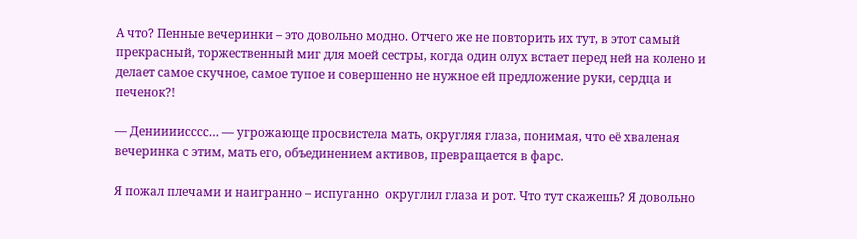А что? Пенные вечеринки – это довольно модно. Отчего же не повторить их тут, в этот самый прекрасный, торжественный миг для моей сестры, когда один олух встает перед ней на колено и делает самое скучное, самое тупое и совершенно не нужное ей предложение руки, сердца и печенок?!

— Дениииисссс… — угрожающе просвистела мать, округляя глаза, понимая, что её хваленая вечеринка с этим, мать его, объединением активов, превращается в фарс.

Я пожал плечами и наигранно – испуганно  округлил глаза и рот. Что тут скажешь? Я довольно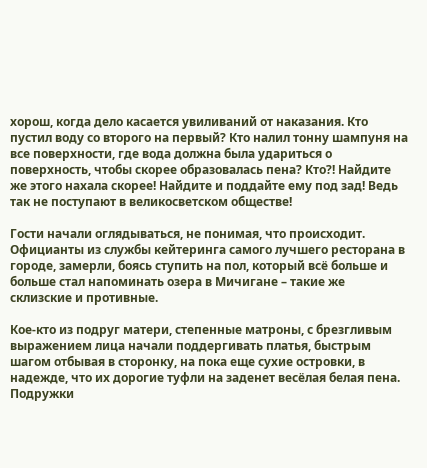хорош, когда дело касается увиливаний от наказания. Кто пустил воду со второго на первый? Кто налил тонну шампуня на все поверхности, где вода должна была удариться о поверхность, чтобы скорее образовалась пена? Кто?! Найдите же этого нахала скорее! Найдите и поддайте ему под зад! Ведь так не поступают в великосветском обществе!

Гости начали оглядываться, не понимая, что происходит. Официанты из службы кейтеринга самого лучшего ресторана в городе, замерли, боясь ступить на пол, который всё больше и больше стал напоминать озера в Мичигане – такие же склизские и противные.

Кое-кто из подруг матери, степенные матроны, с брезгливым выражением лица начали поддергивать платья, быстрым шагом отбывая в сторонку, на пока еще сухие островки, в надежде, что их дорогие туфли на заденет весёлая белая пена. Подружки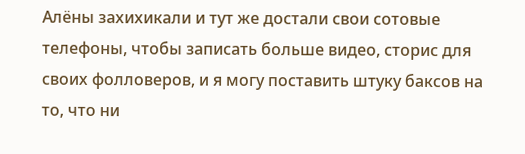Алёны захихикали и тут же достали свои сотовые телефоны, чтобы записать больше видео, сторис для своих фолловеров, и я могу поставить штуку баксов на то, что ни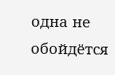одна не обойдётся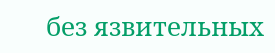без язвительных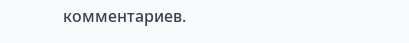комментариев.